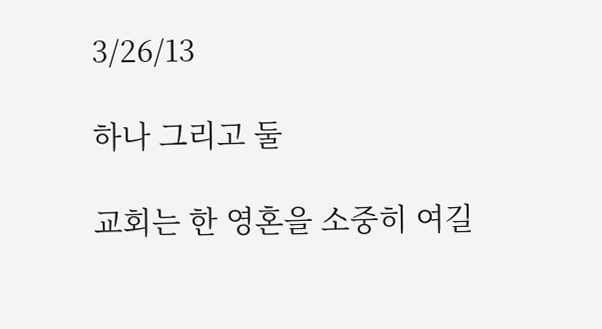3/26/13

하나 그리고 둘

교회는 한 영혼을 소중히 여길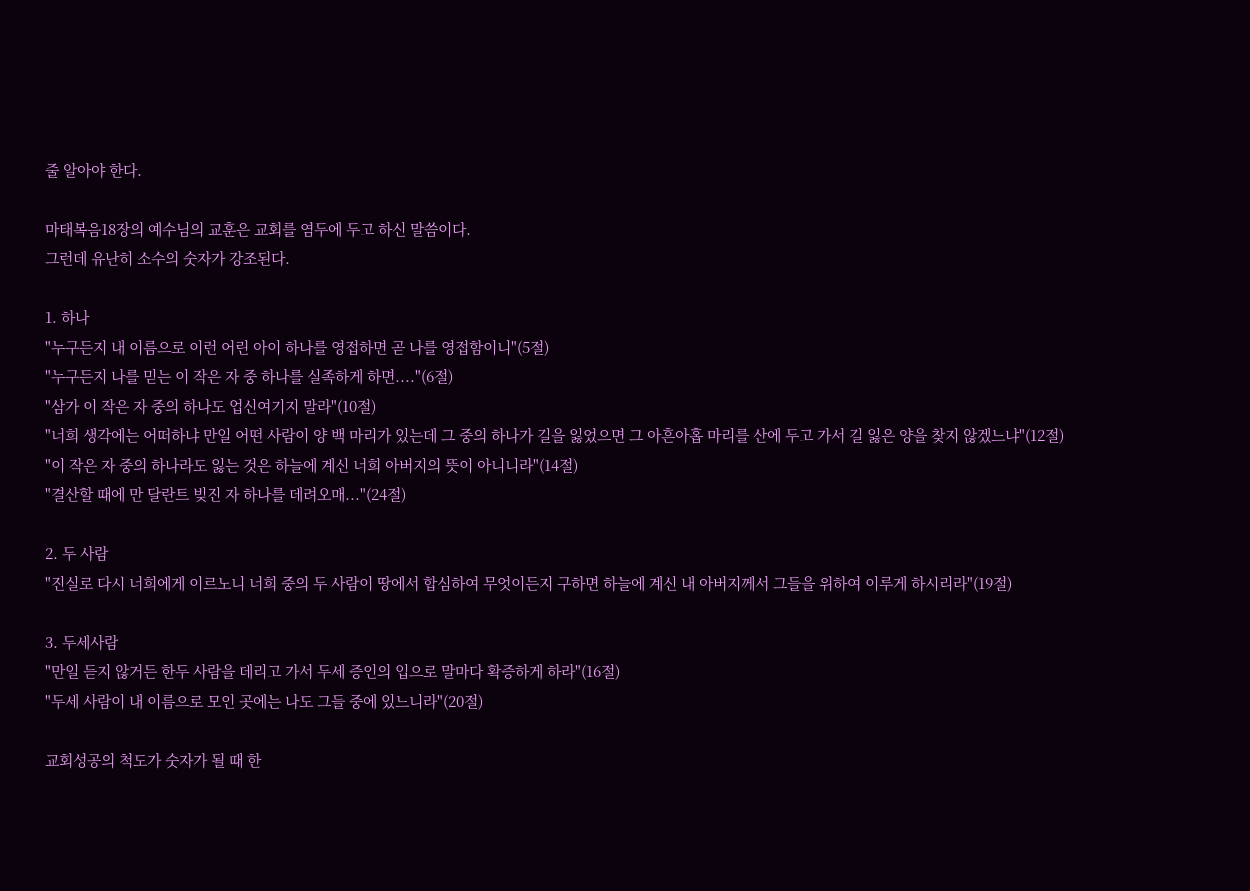줄 알아야 한다.

마태복음18장의 예수님의 교훈은 교회를 염두에 두고 하신 말씀이다.
그런데 유난히 소수의 숫자가 강조된다.

1. 하나
"누구든지 내 이름으로 이런 어린 아이 하나를 영접하면 곧 나를 영접함이니"(5절)
"누구든지 나를 믿는 이 작은 자 중 하나를 실족하게 하면...."(6절)
"삼가 이 작은 자 중의 하나도 업신여기지 말라"(10절)
"너희 생각에는 어떠하냐 만일 어떤 사람이 양 백 마리가 있는데 그 중의 하나가 길을 잃었으면 그 아흔아홉 마리를 산에 두고 가서 길 잃은 양을 찾지 않겠느냐"(12절)
"이 작은 자 중의 하나라도 잃는 것은 하늘에 계신 너희 아버지의 뜻이 아니니라"(14절)
"결산할 때에 만 달란트 빚진 자 하나를 데려오매..."(24절)

2. 두 사람
"진실로 다시 너희에게 이르노니 너희 중의 두 사람이 땅에서 합심하여 무엇이든지 구하면 하늘에 계신 내 아버지께서 그들을 위하여 이루게 하시리라"(19절)

3. 두세사람
"만일 듣지 않거든 한두 사람을 데리고 가서 두세 증인의 입으로 말마다 확증하게 하라"(16절)
"두세 사람이 내 이름으로 모인 곳에는 나도 그들 중에 있느니라"(20절)

교회성공의 척도가 숫자가 될 때 한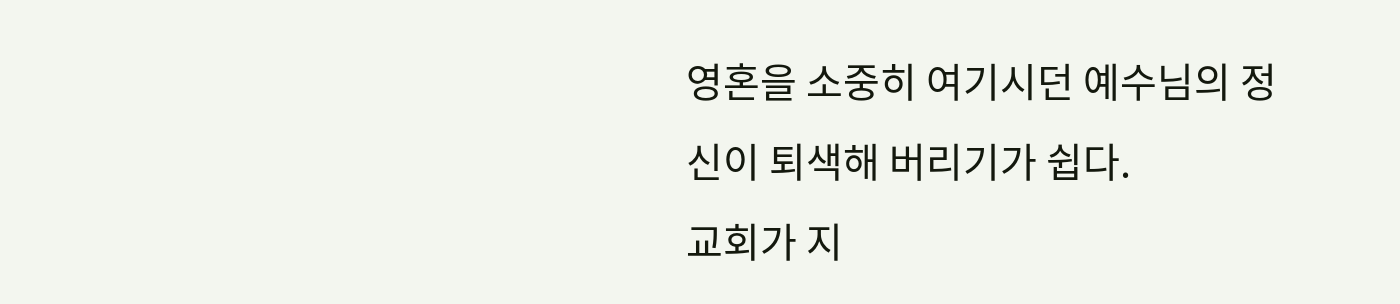영혼을 소중히 여기시던 예수님의 정신이 퇴색해 버리기가 쉽다.
교회가 지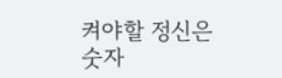켜야할 정신은 숫자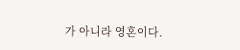가 아니라 영혼이다.